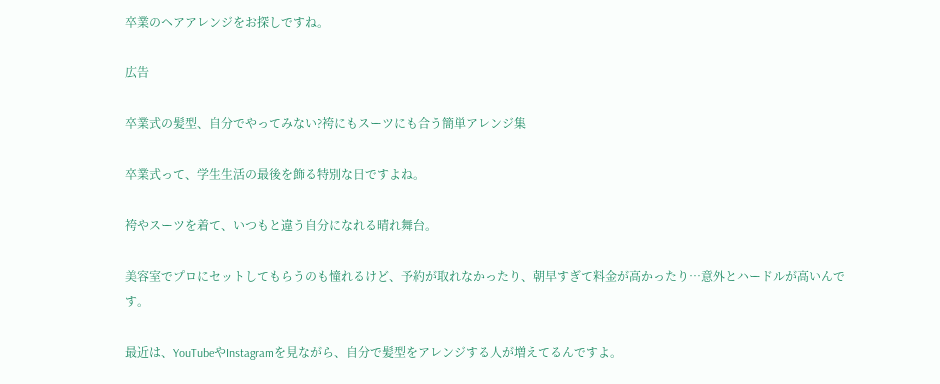卒業のヘアアレンジをお探しですね。

広告

卒業式の髪型、自分でやってみない?袴にもスーツにも合う簡単アレンジ集

卒業式って、学生生活の最後を飾る特別な日ですよね。

袴やスーツを着て、いつもと違う自分になれる晴れ舞台。

美容室でプロにセットしてもらうのも憧れるけど、予約が取れなかったり、朝早すぎて料金が高かったり…意外とハードルが高いんです。

最近は、YouTubeやInstagramを見ながら、自分で髪型をアレンジする人が増えてるんですよ。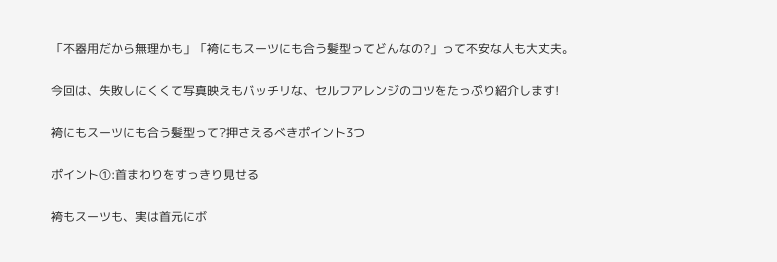「不器用だから無理かも」「袴にもスーツにも合う髪型ってどんなの?」って不安な人も大丈夫。

今回は、失敗しにくくて写真映えもバッチリな、セルフアレンジのコツをたっぷり紹介します!

袴にもスーツにも合う髪型って?押さえるべきポイント3つ

ポイント①:首まわりをすっきり見せる

袴もスーツも、実は首元にボ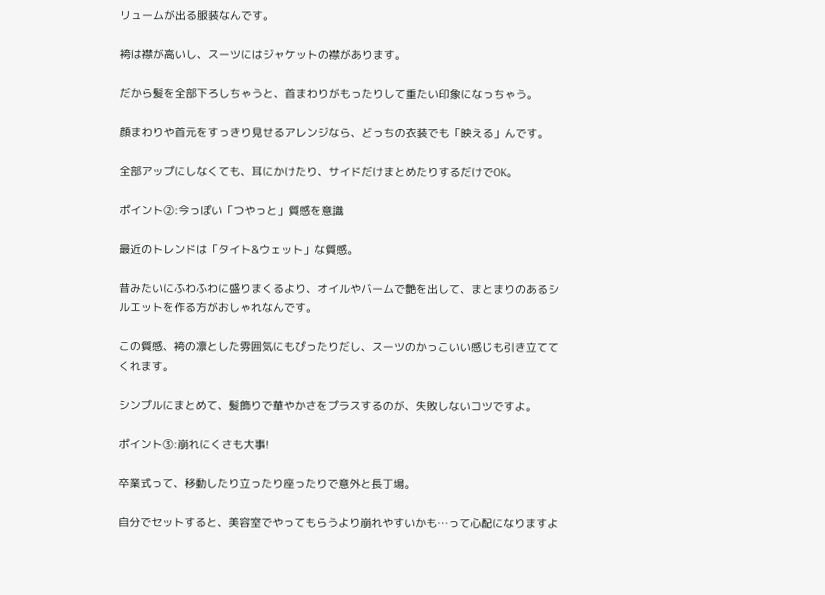リュームが出る服装なんです。

袴は襟が高いし、スーツにはジャケットの襟があります。

だから髪を全部下ろしちゃうと、首まわりがもったりして重たい印象になっちゃう。

顔まわりや首元をすっきり見せるアレンジなら、どっちの衣装でも「映える」んです。

全部アップにしなくても、耳にかけたり、サイドだけまとめたりするだけでOK。

ポイント②:今っぽい「つやっと」質感を意識

最近のトレンドは「タイト&ウェット」な質感。

昔みたいにふわふわに盛りまくるより、オイルやバームで艶を出して、まとまりのあるシルエットを作る方がおしゃれなんです。

この質感、袴の凛とした雰囲気にもぴったりだし、スーツのかっこいい感じも引き立ててくれます。

シンプルにまとめて、髪飾りで華やかさをプラスするのが、失敗しないコツですよ。

ポイント③:崩れにくさも大事!

卒業式って、移動したり立ったり座ったりで意外と長丁場。

自分でセットすると、美容室でやってもらうより崩れやすいかも…って心配になりますよ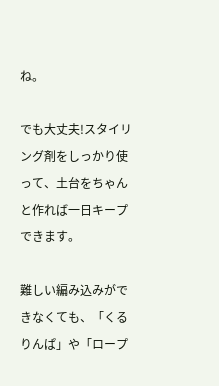ね。

でも大丈夫!スタイリング剤をしっかり使って、土台をちゃんと作れば一日キープできます。

難しい編み込みができなくても、「くるりんぱ」や「ロープ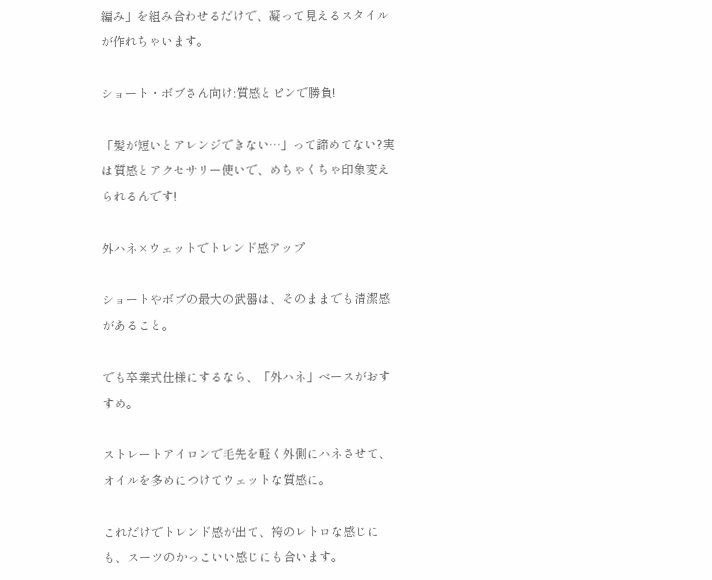編み」を組み合わせるだけで、凝って見えるスタイルが作れちゃいます。

ショート・ボブさん向け:質感とピンで勝負!

「髪が短いとアレンジできない…」って諦めてない?実は質感とアクセサリー使いで、めちゃくちゃ印象変えられるんです!

外ハネ×ウェットでトレンド感アップ

ショートやボブの最大の武器は、そのままでも清潔感があること。

でも卒業式仕様にするなら、「外ハネ」ベースがおすすめ。

ストレートアイロンで毛先を軽く外側にハネさせて、オイルを多めにつけてウェットな質感に。

これだけでトレンド感が出て、袴のレトロな感じにも、スーツのかっこいい感じにも合います。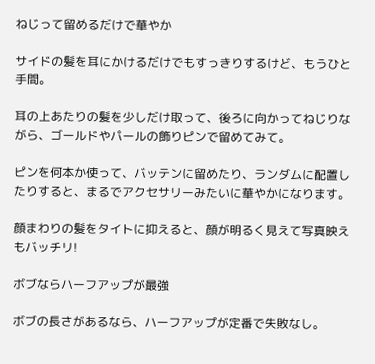ねじって留めるだけで華やか

サイドの髪を耳にかけるだけでもすっきりするけど、もうひと手間。

耳の上あたりの髪を少しだけ取って、後ろに向かってねじりながら、ゴールドやパールの飾りピンで留めてみて。

ピンを何本か使って、バッテンに留めたり、ランダムに配置したりすると、まるでアクセサリーみたいに華やかになります。

顔まわりの髪をタイトに抑えると、顔が明るく見えて写真映えもバッチリ!

ボブならハーフアップが最強

ボブの長さがあるなら、ハーフアップが定番で失敗なし。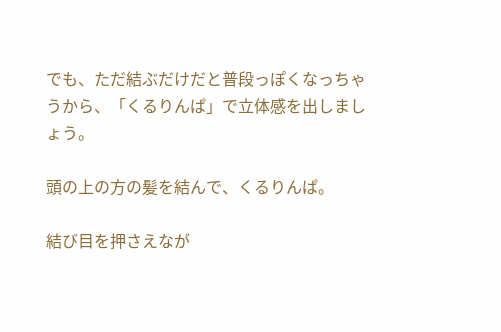でも、ただ結ぶだけだと普段っぽくなっちゃうから、「くるりんぱ」で立体感を出しましょう。

頭の上の方の髪を結んで、くるりんぱ。

結び目を押さえなが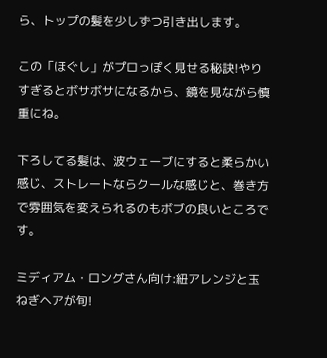ら、トップの髪を少しずつ引き出します。

この「ほぐし」がプロっぽく見せる秘訣!やりすぎるとボサボサになるから、鏡を見ながら慎重にね。

下ろしてる髪は、波ウェーブにすると柔らかい感じ、ストレートならクールな感じと、巻き方で雰囲気を変えられるのもボブの良いところです。

ミディアム・ロングさん向け:紐アレンジと玉ねぎヘアが旬!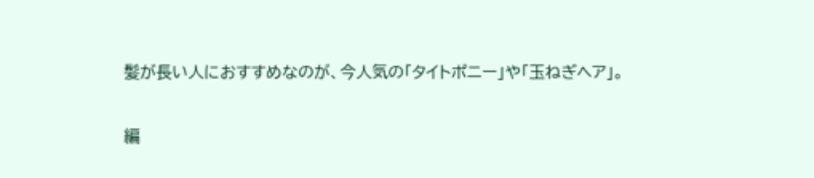髪が長い人におすすめなのが、今人気の「タイトポニー」や「玉ねぎヘア」。

編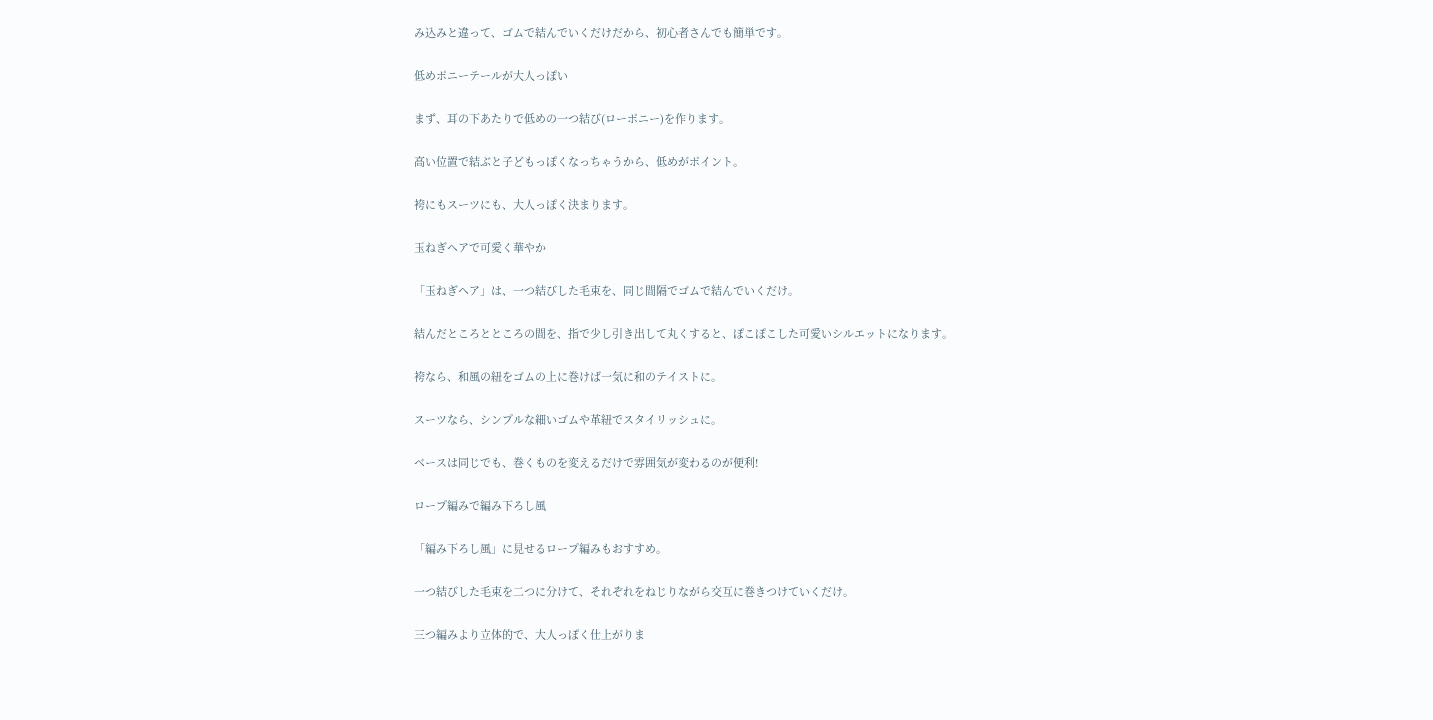み込みと違って、ゴムで結んでいくだけだから、初心者さんでも簡単です。

低めポニーテールが大人っぽい

まず、耳の下あたりで低めの一つ結び(ローポニー)を作ります。

高い位置で結ぶと子どもっぽくなっちゃうから、低めがポイント。

袴にもスーツにも、大人っぽく決まります。

玉ねぎヘアで可愛く華やか

「玉ねぎヘア」は、一つ結びした毛束を、同じ間隔でゴムで結んでいくだけ。

結んだところとところの間を、指で少し引き出して丸くすると、ぽこぽこした可愛いシルエットになります。

袴なら、和風の紐をゴムの上に巻けば一気に和のテイストに。

スーツなら、シンプルな細いゴムや革紐でスタイリッシュに。

ベースは同じでも、巻くものを変えるだけで雰囲気が変わるのが便利!

ロープ編みで編み下ろし風

「編み下ろし風」に見せるロープ編みもおすすめ。

一つ結びした毛束を二つに分けて、それぞれをねじりながら交互に巻きつけていくだけ。

三つ編みより立体的で、大人っぽく仕上がりま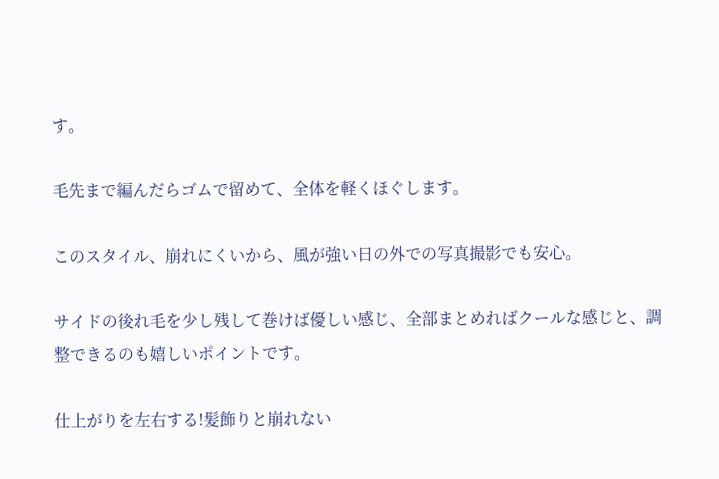す。

毛先まで編んだらゴムで留めて、全体を軽くほぐします。

このスタイル、崩れにくいから、風が強い日の外での写真撮影でも安心。

サイドの後れ毛を少し残して巻けば優しい感じ、全部まとめればクールな感じと、調整できるのも嬉しいポイントです。

仕上がりを左右する!髪飾りと崩れない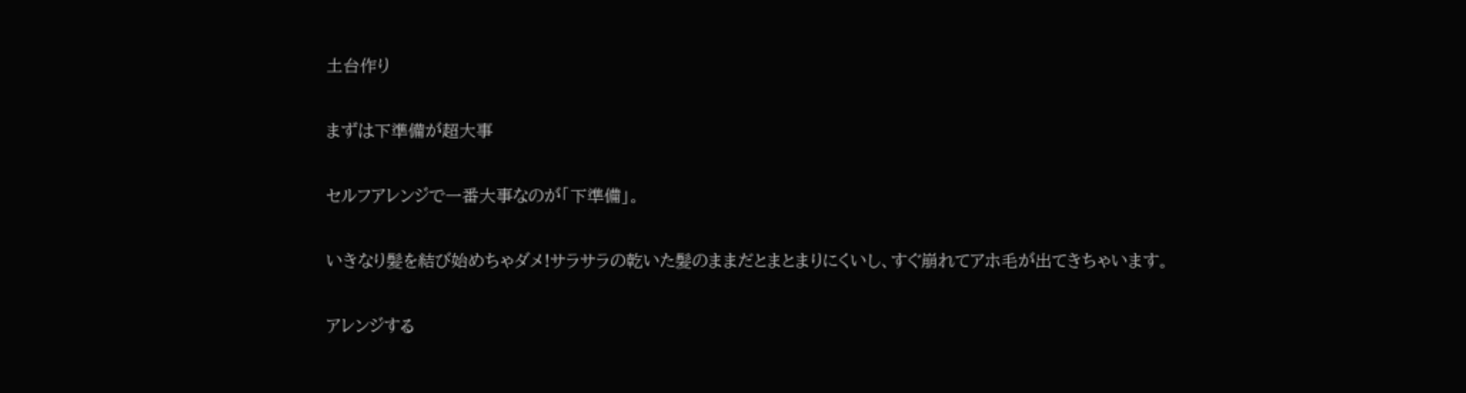土台作り

まずは下準備が超大事

セルフアレンジで一番大事なのが「下準備」。

いきなり髪を結び始めちゃダメ!サラサラの乾いた髪のままだとまとまりにくいし、すぐ崩れてアホ毛が出てきちゃいます。

アレンジする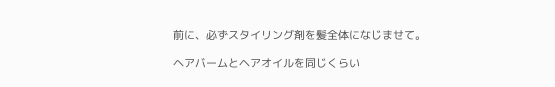前に、必ずスタイリング剤を髪全体になじませて。

ヘアバームとヘアオイルを同じくらい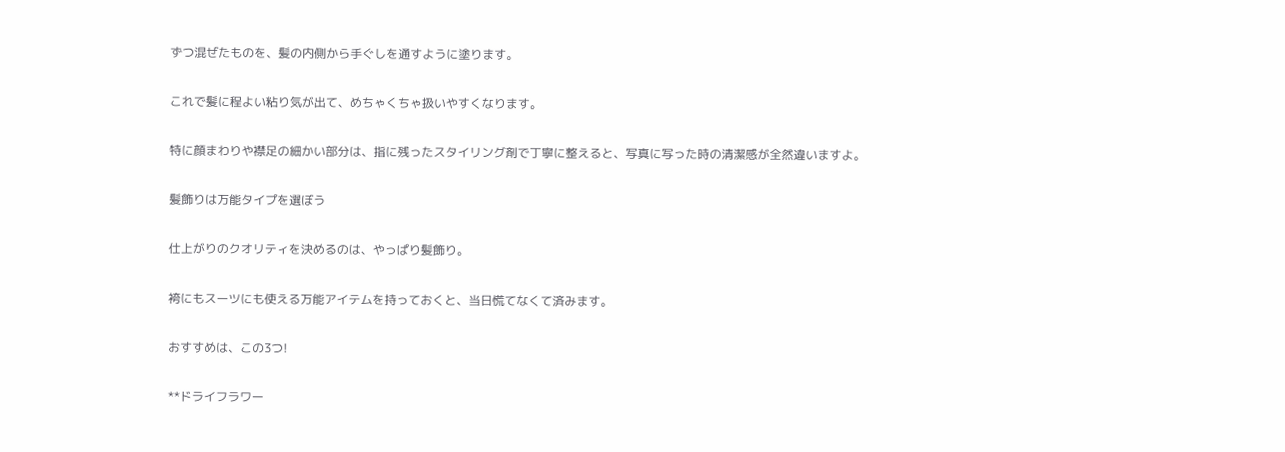ずつ混ぜたものを、髪の内側から手ぐしを通すように塗ります。

これで髪に程よい粘り気が出て、めちゃくちゃ扱いやすくなります。

特に顔まわりや襟足の細かい部分は、指に残ったスタイリング剤で丁寧に整えると、写真に写った時の清潔感が全然違いますよ。

髪飾りは万能タイプを選ぼう

仕上がりのクオリティを決めるのは、やっぱり髪飾り。

袴にもスーツにも使える万能アイテムを持っておくと、当日慌てなくて済みます。

おすすめは、この3つ!

**ドライフラワー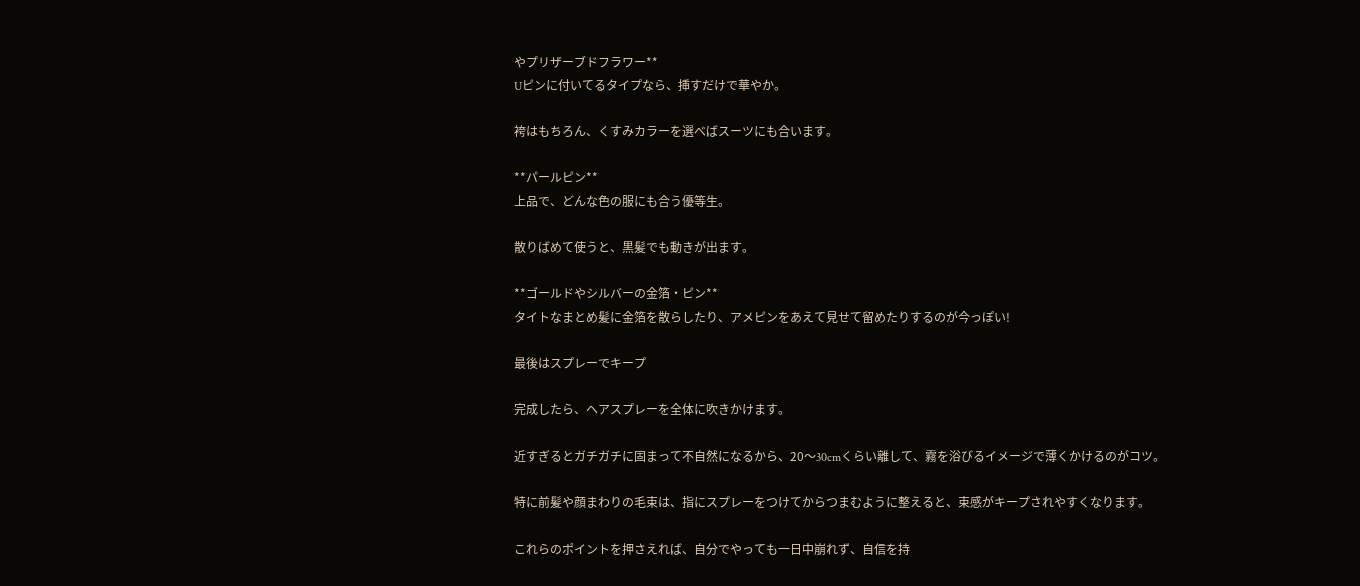やプリザーブドフラワー**
Uピンに付いてるタイプなら、挿すだけで華やか。

袴はもちろん、くすみカラーを選べばスーツにも合います。

**パールピン**
上品で、どんな色の服にも合う優等生。

散りばめて使うと、黒髪でも動きが出ます。

**ゴールドやシルバーの金箔・ピン**
タイトなまとめ髪に金箔を散らしたり、アメピンをあえて見せて留めたりするのが今っぽい!

最後はスプレーでキープ

完成したら、ヘアスプレーを全体に吹きかけます。

近すぎるとガチガチに固まって不自然になるから、20〜30cmくらい離して、霧を浴びるイメージで薄くかけるのがコツ。

特に前髪や顔まわりの毛束は、指にスプレーをつけてからつまむように整えると、束感がキープされやすくなります。

これらのポイントを押さえれば、自分でやっても一日中崩れず、自信を持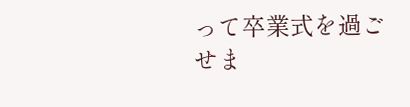って卒業式を過ごせま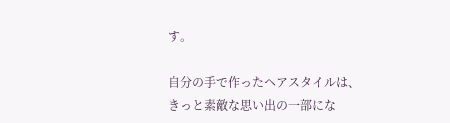す。

自分の手で作ったヘアスタイルは、きっと素敵な思い出の一部にな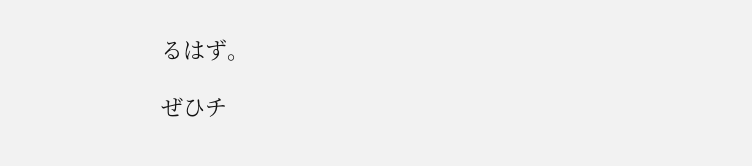るはず。

ぜひチ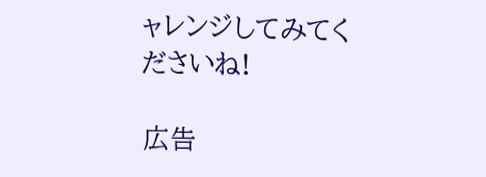ャレンジしてみてくださいね!

広告